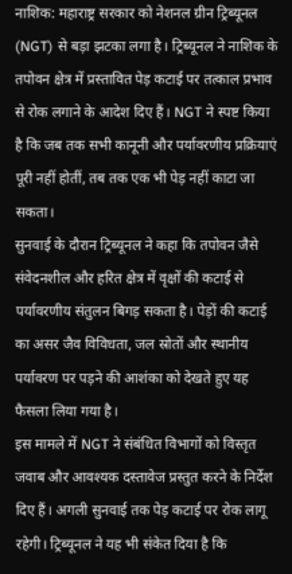नाशिक: महाराष्ट्र सरकार को नेशनल ग्रीन ट्रिब्यूनल (NGT) से बड़ा झटका लगा है। ट्रिब्यूनल ने नाशिक के तपोवन क्षेत्र में प्रस्तावित पेड़ कटाई पर तत्काल प्रभाव से रोक लगाने के आदेश दिए हैं। NGT ने स्पष्ट किया है कि जब तक सभी कानूनी और पर्यावरणीय प्रक्रियाएं पूरी नहीं होतीं, तब तक एक भी पेड़ नहीं काटा जा सकता।
सुनवाई के दौरान ट्रिब्यूनल ने कहा कि तपोवन जैसे संवेदनशील और हरित क्षेत्र में वृक्षों की कटाई से पर्यावरणीय संतुलन बिगड़ सकता है। पेड़ों की कटाई का असर जैव विविधता, जल स्रोतों और स्थानीय पर्यावरण पर पड़ने की आशंका को देखते हुए यह फैसला लिया गया है।
इस मामले में NGT ने संबंधित विभागों को विस्तृत जवाब और आवश्यक दस्तावेज प्रस्तुत करने के निर्देश दिए हैं। अगली सुनवाई तक पेड़ कटाई पर रोक लागू रहेगी। ट्रिब्यूनल ने यह भी संकेत दिया है कि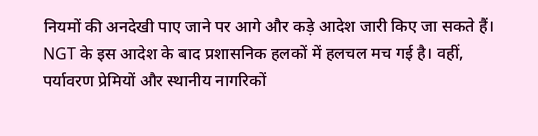नियमों की अनदेखी पाए जाने पर आगे और कड़े आदेश जारी किए जा सकते हैं।
NGT के इस आदेश के बाद प्रशासनिक हलकों में हलचल मच गई है। वहीं, पर्यावरण प्रेमियों और स्थानीय नागरिकों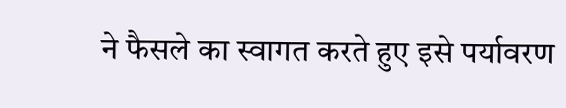ने फैसले का स्वागत करते हुए इसे पर्यावरण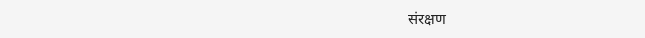संरक्षण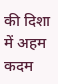की दिशा में अहम कदम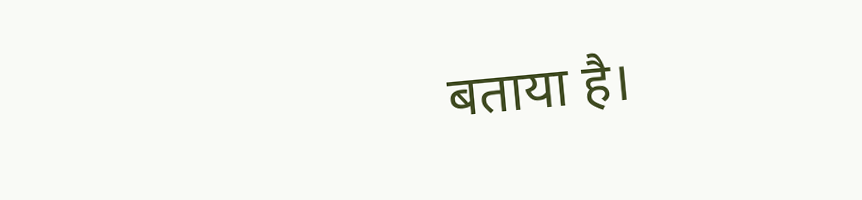बताया है।